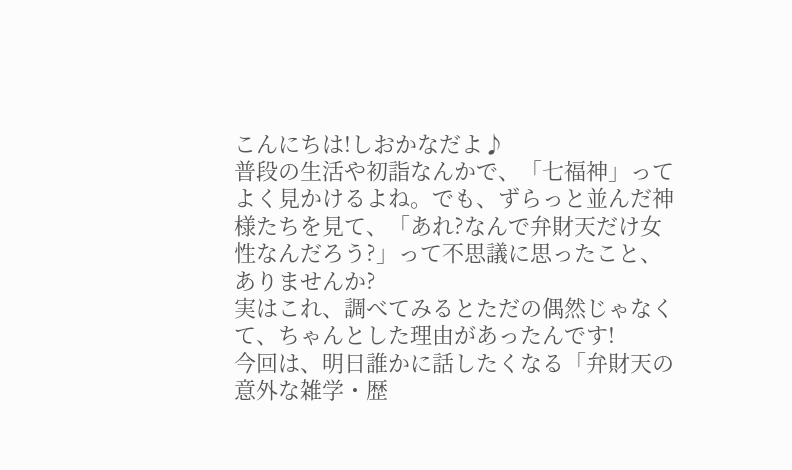こんにちは!しおかなだよ♪
普段の生活や初詣なんかで、「七福神」ってよく見かけるよね。でも、ずらっと並んだ神様たちを見て、「あれ?なんで弁財天だけ女性なんだろう?」って不思議に思ったこと、ありませんか?
実はこれ、調べてみるとただの偶然じゃなくて、ちゃんとした理由があったんです!
今回は、明日誰かに話したくなる「弁財天の意外な雑学・歴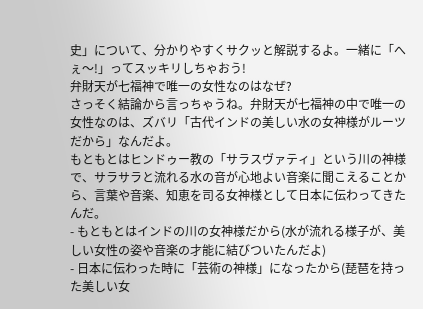史」について、分かりやすくサクッと解説するよ。一緒に「へぇ〜!」ってスッキリしちゃおう!
弁財天が七福神で唯一の女性なのはなぜ?
さっそく結論から言っちゃうね。弁財天が七福神の中で唯一の女性なのは、ズバリ「古代インドの美しい水の女神様がルーツだから」なんだよ。
もともとはヒンドゥー教の「サラスヴァティ」という川の神様で、サラサラと流れる水の音が心地よい音楽に聞こえることから、言葉や音楽、知恵を司る女神様として日本に伝わってきたんだ。
- もともとはインドの川の女神様だから(水が流れる様子が、美しい女性の姿や音楽の才能に結びついたんだよ)
- 日本に伝わった時に「芸術の神様」になったから(琵琶を持った美しい女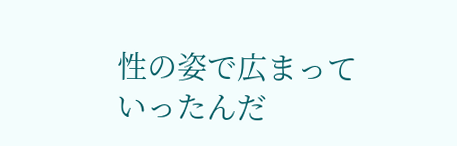性の姿で広まっていったんだ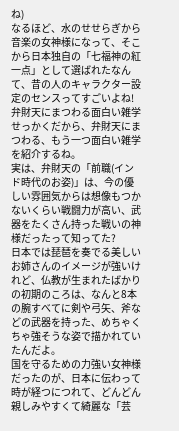ね)
なるほど、水のせせらぎから音楽の女神様になって、そこから日本独自の「七福神の紅一点」として選ばれたなんて、昔の人のキャラクター設定のセンスってすごいよね!
弁財天にまつわる面白い雑学
せっかくだから、弁財天にまつわる、もう一つ面白い雑学を紹介するね。
実は、弁財天の「前職(インド時代のお姿)」は、今の優しい雰囲気からは想像もつかないくらい戦闘力が高い、武器をたくさん持った戦いの神様だったって知ってた?
日本では琵琶を奏でる美しいお姉さんのイメージが強いけれど、仏教が生まれたばかりの初期のころは、なんと8本の腕すべてに剣や弓矢、斧などの武器を持った、めちゃくちゃ強そうな姿で描かれていたんだよ。
国を守るための力強い女神様だったのが、日本に伝わって時が経つにつれて、どんどん親しみやすくて綺麗な「芸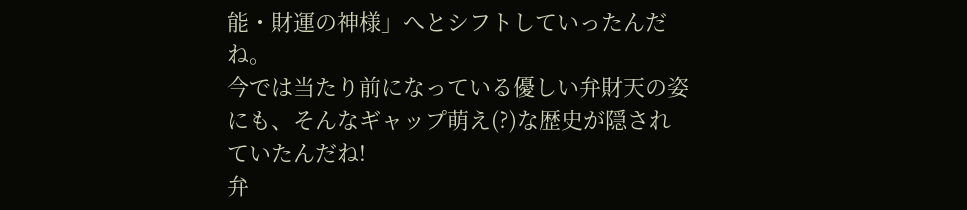能・財運の神様」へとシフトしていったんだね。
今では当たり前になっている優しい弁財天の姿にも、そんなギャップ萌え(?)な歴史が隠されていたんだね!
弁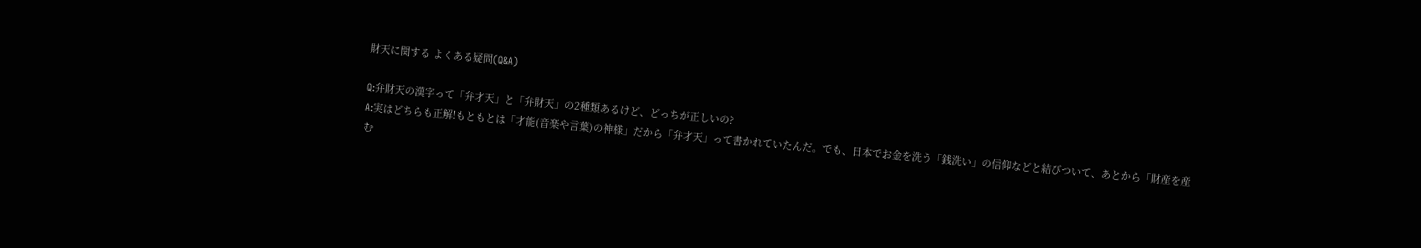財天に関する よくある疑問(Q&A)

Q:弁財天の漢字って「弁才天」と「弁財天」の2種類あるけど、どっちが正しいの?
A:実はどちらも正解!もともとは「才能(音楽や言葉)の神様」だから「弁才天」って書かれていたんだ。でも、日本でお金を洗う「銭洗い」の信仰などと結びついて、あとから「財産を産む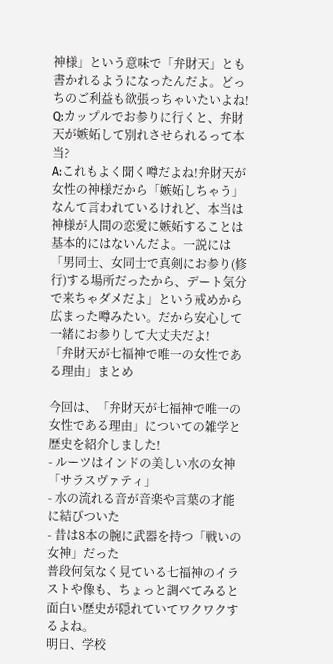神様」という意味で「弁財天」とも書かれるようになったんだよ。どっちのご利益も欲張っちゃいたいよね!
Q:カップルでお参りに行くと、弁財天が嫉妬して別れさせられるって本当?
A:これもよく聞く噂だよね!弁財天が女性の神様だから「嫉妬しちゃう」なんて言われているけれど、本当は神様が人間の恋愛に嫉妬することは基本的にはないんだよ。一説には「男同士、女同士で真剣にお参り(修行)する場所だったから、デート気分で来ちゃダメだよ」という戒めから広まった噂みたい。だから安心して一緒にお参りして大丈夫だよ!
「弁財天が七福神で唯一の女性である理由」まとめ

今回は、「弁財天が七福神で唯一の女性である理由」についての雑学と歴史を紹介しました!
- ルーツはインドの美しい水の女神「サラスヴァティ」
- 水の流れる音が音楽や言葉の才能に結びついた
- 昔は8本の腕に武器を持つ「戦いの女神」だった
普段何気なく見ている七福神のイラストや像も、ちょっと調べてみると面白い歴史が隠れていてワクワクするよね。
明日、学校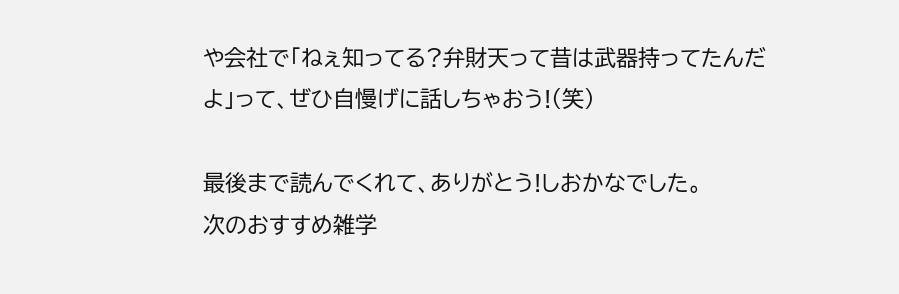や会社で「ねぇ知ってる?弁財天って昔は武器持ってたんだよ」って、ぜひ自慢げに話しちゃおう!(笑)

最後まで読んでくれて、ありがとう!しおかなでした。
次のおすすめ雑学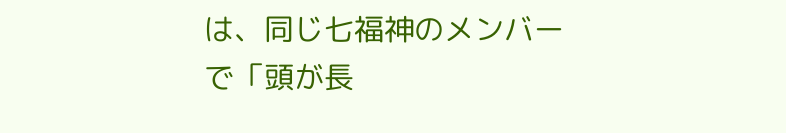は、同じ七福神のメンバーで「頭が長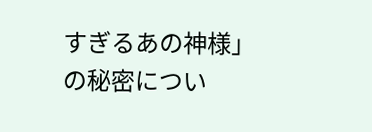すぎるあの神様」の秘密につい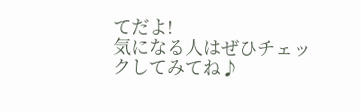てだよ!
気になる人はぜひチェックしてみてね♪